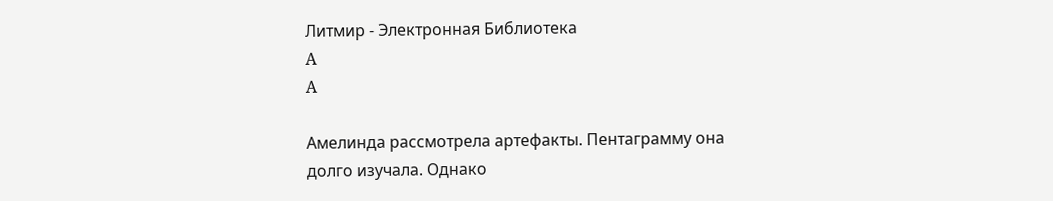Литмир - Электронная Библиотека
A
A

Амелинда рассмотрела артефакты. Пентаграмму она долго изучала. Однако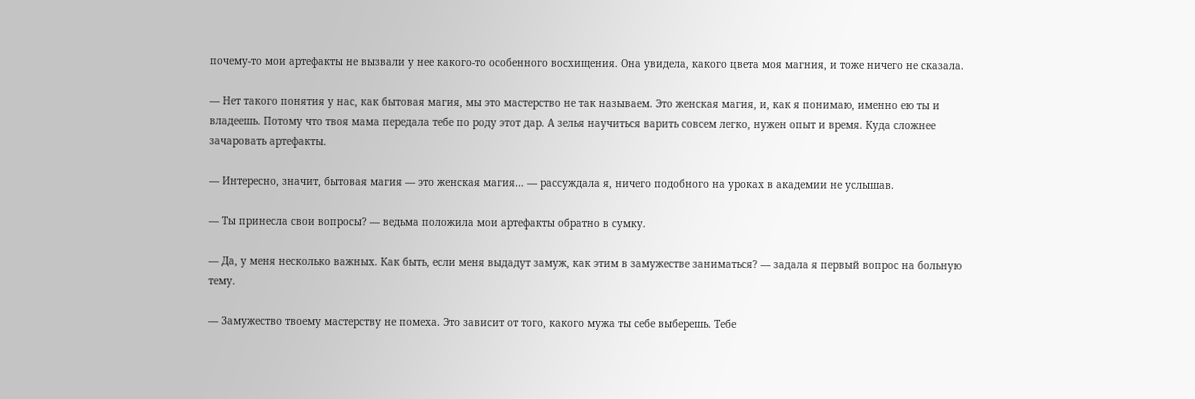почему-то мои артефакты не вызвали у нее какого-то особенного восхищения. Она увидела, какого цвета моя магния, и тоже ничего не сказала.

— Нет такого понятия у нас, как бытовая магия, мы это мастерство не так называем. Это женская магия, и, как я понимаю, именно ею ты и владеешь. Потому что твоя мама передала тебе по роду этот дар. А зелья научиться варить совсем легко, нужен опыт и время. Куда сложнее зачаровать артефакты.

— Интересно, значит, бытовая магия — это женская магия… — рассуждала я, ничего подобного на уроках в академии не услышав.

— Ты принесла свои вопросы? — ведьма положила мои артефакты обратно в сумку.

— Да, у меня несколько важных. Как быть, если меня выдадут замуж, как этим в замужестве заниматься? — задала я первый вопрос на больную тему.

— Замужество твоему мастерству не помеха. Это зависит от того, какого мужа ты себе выберешь. Тебе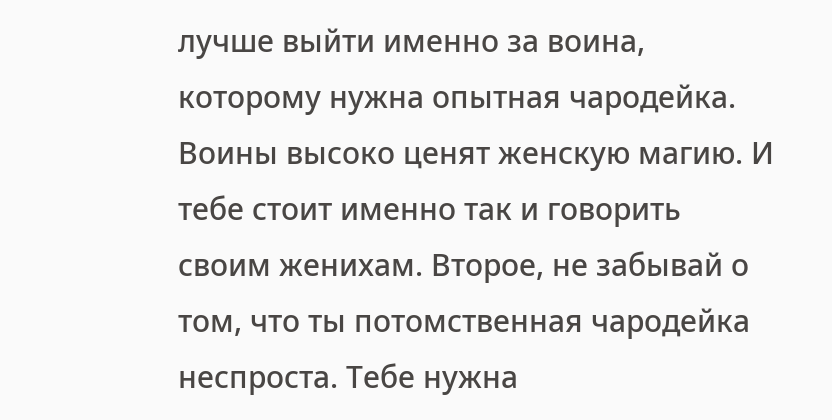лучше выйти именно за воина, которому нужна опытная чародейка. Воины высоко ценят женскую магию. И тебе стоит именно так и говорить своим женихам. Второе, не забывай о том, что ты потомственная чародейка неспроста. Тебе нужна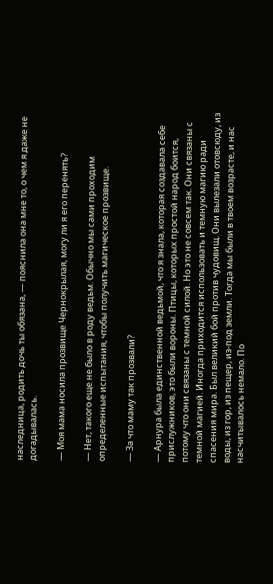наследница, родить дочь ты обязана, — пояснила она мне то, о чем я даже не догадывалась.

— Моя мама носила прозвище Чернокрылая, могу ли я его перенять?

— Нет, такого еще не было в роду ведьм. Обычно мы сами проходим определенные испытания, чтобы получить магическое прозвище.

— За что маму так прозвали?

— Арнура была единственной ведьмой, что я знала, которая создавала себе прислужников, это были вороны. Птицы, которых простой народ боится, потому что они связаны с темной силой. Но это не совсем так. Они связаны с темной магией. Иногда приходится использовать и темную магию ради спасения мира. Был великий бой против чудовищ. Они вылезали отовсюду, из воды, из гор, из пещер, из-под земли. Тогда мы были в твоем возрасте, и нас насчитывалось немало. По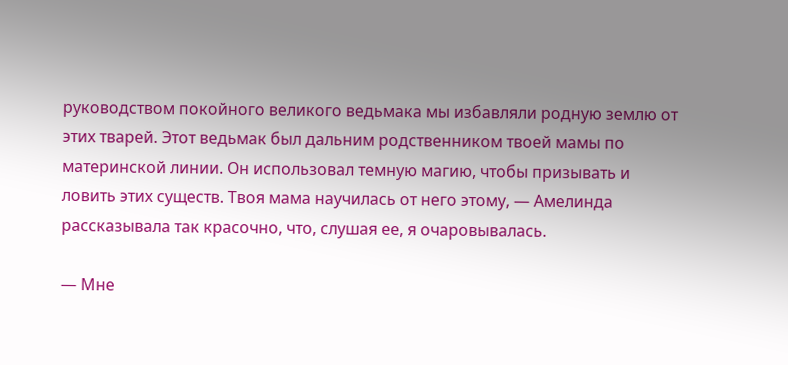руководством покойного великого ведьмака мы избавляли родную землю от этих тварей. Этот ведьмак был дальним родственником твоей мамы по материнской линии. Он использовал темную магию, чтобы призывать и ловить этих существ. Твоя мама научилась от него этому, — Амелинда рассказывала так красочно, что, слушая ее, я очаровывалась.

— Мне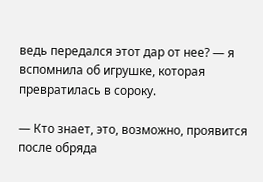ведь передался этот дар от нее? — я вспомнила об игрушке, которая превратилась в сороку.

— Кто знает, это, возможно, проявится после обряда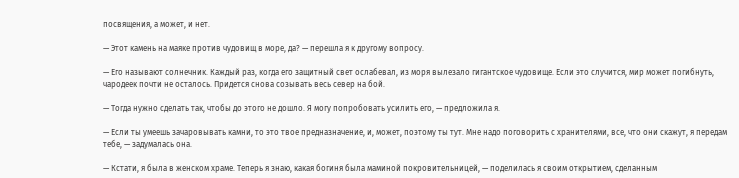посвящения, а может, и нет.

— Этот камень на маяке против чудовищ в море, да? — перешла я к другому вопросу.

— Его называют солнечник. Каждый раз, когда его защитный свет ослабевал, из моря вылезало гигантское чудовище. Если это случится, мир может погибнуть, чародеек почти не осталось. Придется снова созывать весь север на бой.

— Тогда нужно сделать так, чтобы до этого не дошло. Я могу попробовать усилить его, — предложила я.

— Если ты умеешь зачаровывать камни, то это твое предназначение, и, может, поэтому ты тут. Мне надо поговорить с хранителями, все, что они скажут, я передам тебе, — задумалась она.

— Кстати, я была в женском храме. Теперь я знаю, какая богиня была маминой покровительницей, — поделилась я своим открытием, сделанным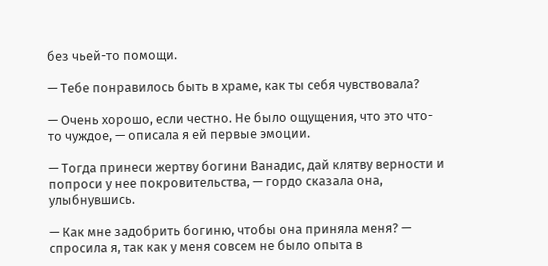без чьей-то помощи.

— Тебе понравилось быть в храме, как ты себя чувствовала?

— Очень хорошо, если честно. Не было ощущения, что это что-то чуждое, — описала я ей первые эмоции.

— Тогда принеси жертву богини Ванадис, дай клятву верности и попроси у нее покровительства, — гордо сказала она, улыбнувшись.

— Как мне задобрить богиню, чтобы она приняла меня? — спросила я, так как у меня совсем не было опыта в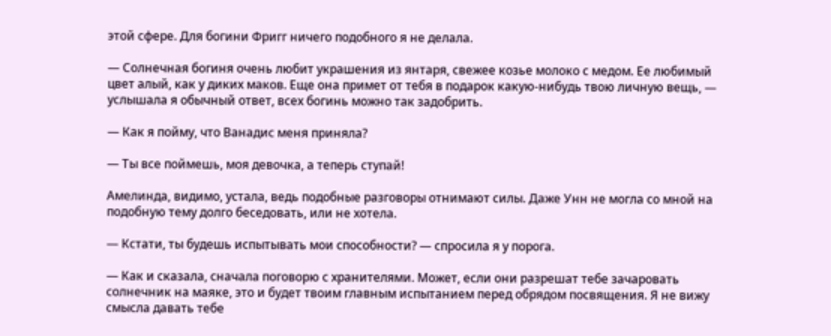этой сфере. Для богини Фригг ничего подобного я не делала.

— Солнечная богиня очень любит украшения из янтаря, свежее козье молоко с медом. Ее любимый цвет алый, как у диких маков. Еще она примет от тебя в подарок какую-нибудь твою личную вещь, — услышала я обычный ответ, всех богинь можно так задобрить.

— Как я пойму, что Ванадис меня приняла?

— Ты все поймешь, моя девочка, а теперь ступай!

Амелинда, видимо, устала, ведь подобные разговоры отнимают силы. Даже Унн не могла со мной на подобную тему долго беседовать, или не хотела.

— Кстати, ты будешь испытывать мои способности? — спросила я у порога.

— Как и сказала, сначала поговорю с хранителями. Может, если они разрешат тебе зачаровать солнечник на маяке, это и будет твоим главным испытанием перед обрядом посвящения. Я не вижу смысла давать тебе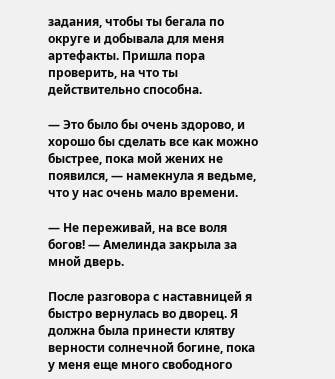задания, чтобы ты бегала по округе и добывала для меня артефакты. Пришла пора проверить, на что ты действительно способна.

— Это было бы очень здорово, и хорошо бы сделать все как можно быстрее, пока мой жених не появился, — намекнула я ведьме, что у нас очень мало времени.

— Не переживай, на все воля богов! — Амелинда закрыла за мной дверь.

После разговора с наставницей я быстро вернулась во дворец. Я должна была принести клятву верности солнечной богине, пока у меня еще много свободного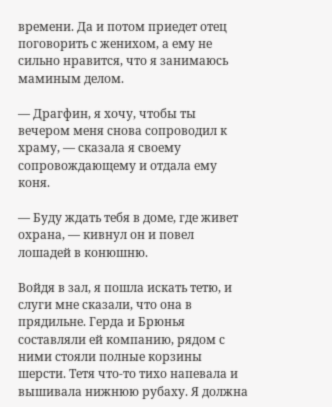времени. Да и потом приедет отец поговорить с женихом, а ему не сильно нравится, что я занимаюсь маминым делом.

— Драгфин, я хочу, чтобы ты вечером меня снова сопроводил к храму, — сказала я своему сопровождающему и отдала ему коня.

— Буду ждать тебя в доме, где живет охрана, — кивнул он и повел лошадей в конюшню.

Войдя в зал, я пошла искать тетю, и слуги мне сказали, что она в прядильне. Герда и Брюнья составляли ей компанию, рядом с ними стояли полные корзины шерсти. Тетя что-то тихо напевала и вышивала нижнюю рубаху. Я должна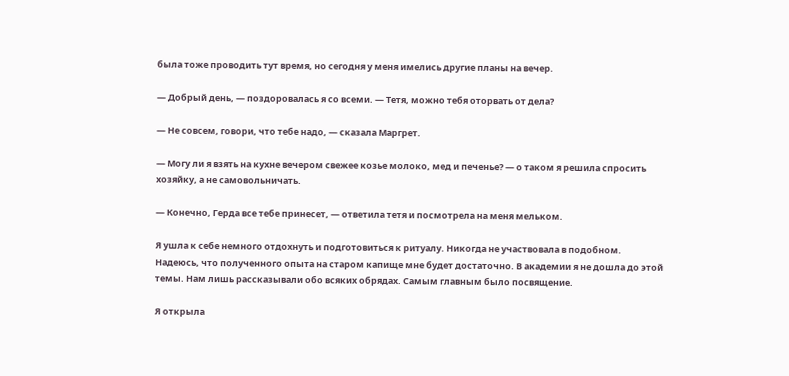была тоже проводить тут время, но сегодня у меня имелись другие планы на вечер.

— Добрый день, — поздоровалась я со всеми. — Тетя, можно тебя оторвать от дела?

— Не совсем, говори, что тебе надо, — сказала Маргрет.

— Могу ли я взять на кухне вечером свежее козье молоко, мед и печенье? — о таком я решила спросить хозяйку, а не самовольничать.

— Конечно, Герда все тебе принесет, — ответила тетя и посмотрела на меня мельком.

Я ушла к себе немного отдохнуть и подготовиться к ритуалу. Никогда не участвовала в подобном. Надеюсь, что полученного опыта на старом капище мне будет достаточно. В академии я не дошла до этой темы. Нам лишь рассказывали обо всяких обрядах. Самым главным было посвящение.

Я открыла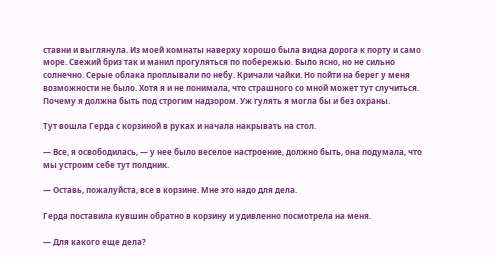ставни и выглянула. Из моей комнаты наверху хорошо была видна дорога к порту и само море. Свежий бриз так и манил прогуляться по побережью. Было ясно, но не сильно солнечно. Серые облака проплывали по небу. Кричали чайки. Но пойти на берег у меня возможности не было. Хотя я и не понимала, что страшного со мной может тут случиться. Почему я должна быть под строгим надзором. Уж гулять я могла бы и без охраны.

Тут вошла Герда с корзиной в руках и начала накрывать на стол.

— Все, я освободилась, — у нее было веселое настроение, должно быть, она подумала, что мы устроим себе тут полдник.

— Оставь, пожалуйста, все в корзине. Мне это надо для дела.

Герда поставила кувшин обратно в корзину и удивленно посмотрела на меня.

— Для какого еще дела?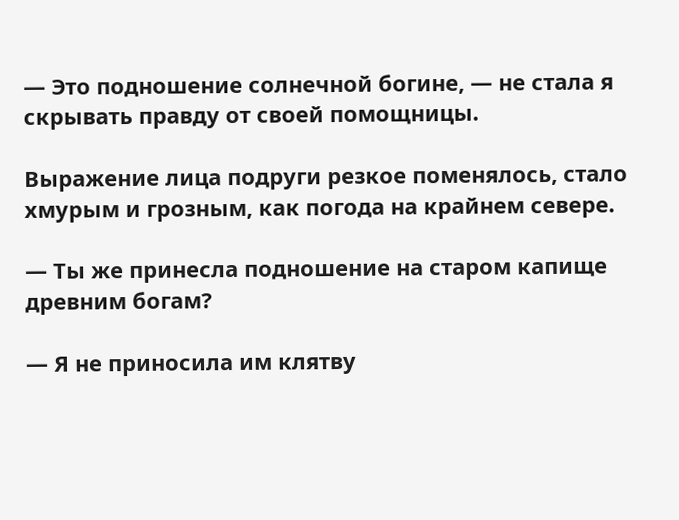— Это подношение солнечной богине, — не стала я скрывать правду от своей помощницы.

Выражение лица подруги резкое поменялось, стало хмурым и грозным, как погода на крайнем севере.

— Ты же принесла подношение на старом капище древним богам?

— Я не приносила им клятву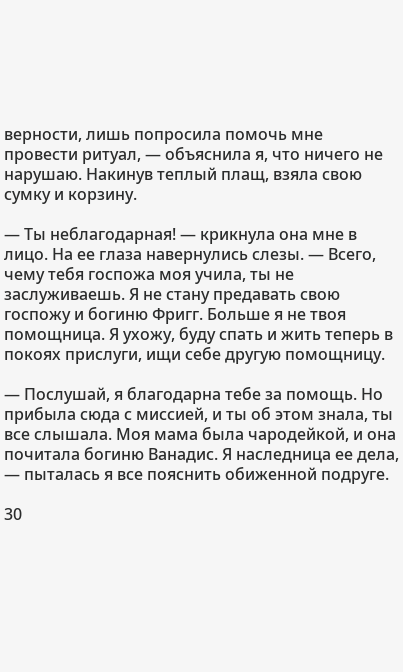верности, лишь попросила помочь мне провести ритуал, — объяснила я, что ничего не нарушаю. Накинув теплый плащ, взяла свою сумку и корзину.

— Ты неблагодарная! — крикнула она мне в лицо. На ее глаза навернулись слезы. — Всего, чему тебя госпожа моя учила, ты не заслуживаешь. Я не стану предавать свою госпожу и богиню Фригг. Больше я не твоя помощница. Я ухожу, буду спать и жить теперь в покоях прислуги, ищи себе другую помощницу.

— Послушай, я благодарна тебе за помощь. Но прибыла сюда с миссией, и ты об этом знала, ты все слышала. Моя мама была чародейкой, и она почитала богиню Ванадис. Я наследница ее дела, — пыталась я все пояснить обиженной подруге.

30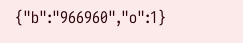{"b":"966960","o":1}